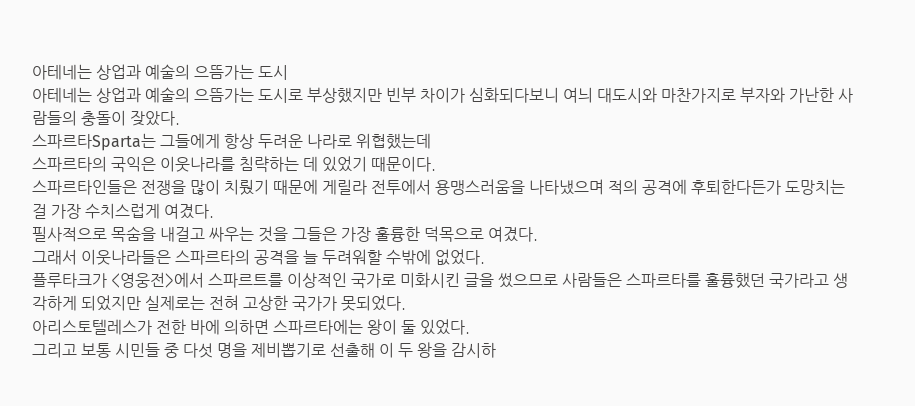아테네는 상업과 예술의 으뜸가는 도시
아테네는 상업과 예술의 으뜸가는 도시로 부상했지만 빈부 차이가 심화되다보니 여늬 대도시와 마찬가지로 부자와 가난한 사람들의 충돌이 잦았다.
스파르타Sparta는 그들에게 항상 두려운 나라로 위협했는데
스파르타의 국익은 이웃나라를 침략하는 데 있었기 때문이다.
스파르타인들은 전쟁을 많이 치뤘기 때문에 게릴라 전투에서 용맹스러움을 나타냈으며 적의 공격에 후퇴한다든가 도망치는 걸 가장 수치스럽게 여겼다.
필사적으로 목숨을 내걸고 싸우는 것을 그들은 가장 훌륭한 덕목으로 여겼다.
그래서 이웃나라들은 스파르타의 공격을 늘 두려워할 수밖에 없었다.
플루타크가 <영웅전>에서 스파르트를 이상적인 국가로 미화시킨 글을 썼으므로 사람들은 스파르타를 훌륭했던 국가라고 생각하게 되었지만 실제로는 전혀 고상한 국가가 못되었다.
아리스토텔레스가 전한 바에 의하면 스파르타에는 왕이 둘 있었다.
그리고 보통 시민들 중 다섯 명을 제비뽑기로 선출해 이 두 왕을 감시하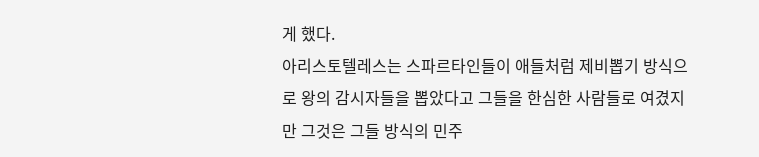게 했다.
아리스토텔레스는 스파르타인들이 애들처럼 제비뽑기 방식으로 왕의 감시자들을 뽑았다고 그들을 한심한 사람들로 여겼지만 그것은 그들 방식의 민주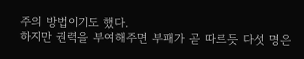주의 방법이기도 했다.
하지만 권력을 부여해주면 부패가 곧 따르듯 다섯 명은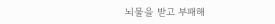뇌물을 받고 부패해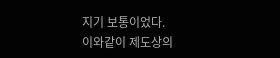지기 보통이었다.
이와같이 제도상의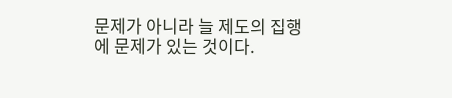문제가 아니라 늘 제도의 집행에 문제가 있는 것이다.